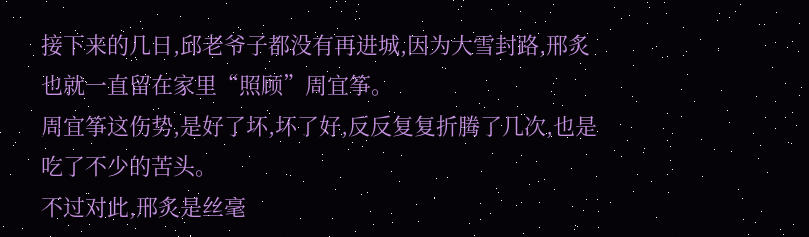接下来的几日,邱老爷子都没有再进城,因为大雪封路,邢炙也就一直留在家里“照顾”周宜筝。
周宜筝这伤势,是好了坏,坏了好,反反复复折腾了几次,也是吃了不少的苦头。
不过对此,邢炙是丝毫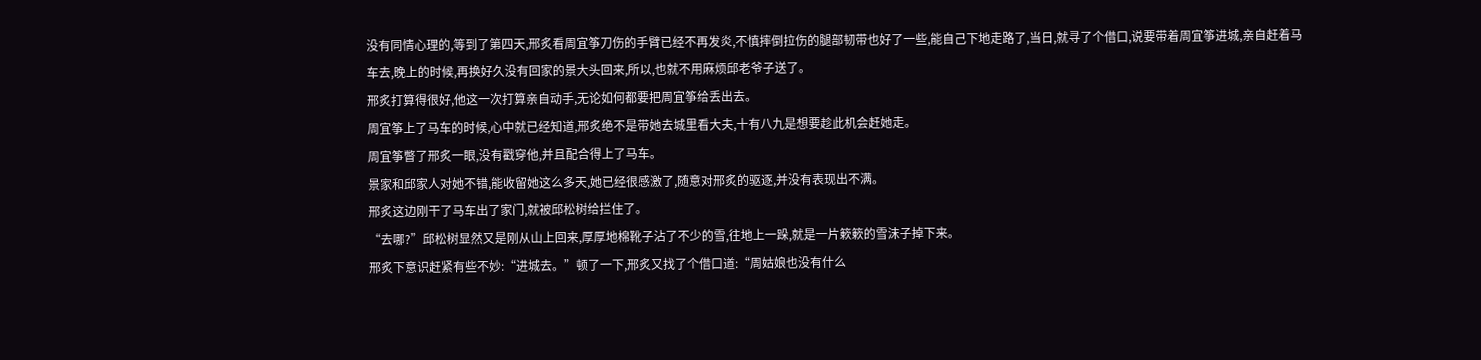没有同情心理的,等到了第四天,邢炙看周宜筝刀伤的手臂已经不再发炎,不慎摔倒拉伤的腿部韧带也好了一些,能自己下地走路了,当日,就寻了个借口,说要带着周宜筝进城,亲自赶着马车去,晚上的时候,再换好久没有回家的景大头回来,所以,也就不用麻烦邱老爷子送了。
邢炙打算得很好,他这一次打算亲自动手,无论如何都要把周宜筝给丢出去。
周宜筝上了马车的时候,心中就已经知道,邢炙绝不是带她去城里看大夫,十有八九是想要趁此机会赶她走。
周宜筝瞥了邢炙一眼,没有戳穿他,并且配合得上了马车。
景家和邱家人对她不错,能收留她这么多天,她已经很感激了,随意对邢炙的驱逐,并没有表现出不满。
邢炙这边刚干了马车出了家门,就被邱松树给拦住了。
“去哪?”邱松树显然又是刚从山上回来,厚厚地棉靴子沾了不少的雪,往地上一跺,就是一片簌簌的雪沫子掉下来。
邢炙下意识赶紧有些不妙:“进城去。”顿了一下,邢炙又找了个借口道:“周姑娘也没有什么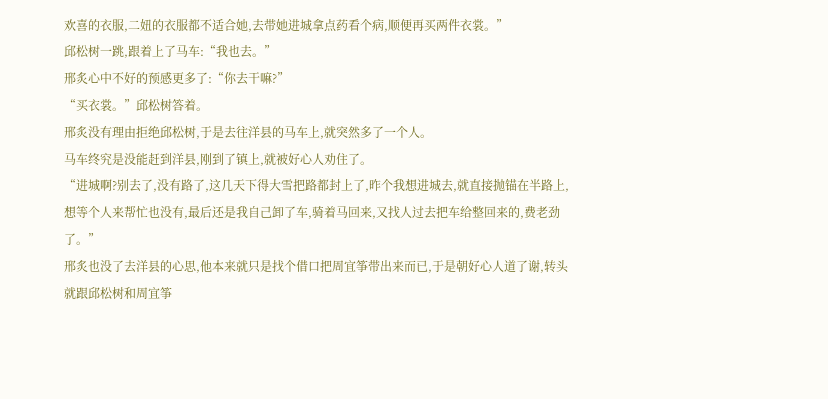欢喜的衣服,二妞的衣服都不适合她,去带她进城拿点药看个病,顺便再买两件衣裳。”
邱松树一跳,跟着上了马车:“我也去。”
邢炙心中不好的预感更多了:“你去干嘛?”
“买衣裳。”邱松树答着。
邢炙没有理由拒绝邱松树,于是去往洋县的马车上,就突然多了一个人。
马车终究是没能赶到洋县,刚到了镇上,就被好心人劝住了。
“进城啊?别去了,没有路了,这几天下得大雪把路都封上了,昨个我想进城去,就直接抛锚在半路上,想等个人来帮忙也没有,最后还是我自己卸了车,骑着马回来,又找人过去把车给整回来的,费老劲了。”
邢炙也没了去洋县的心思,他本来就只是找个借口把周宜筝带出来而已,于是朝好心人道了谢,转头就跟邱松树和周宜筝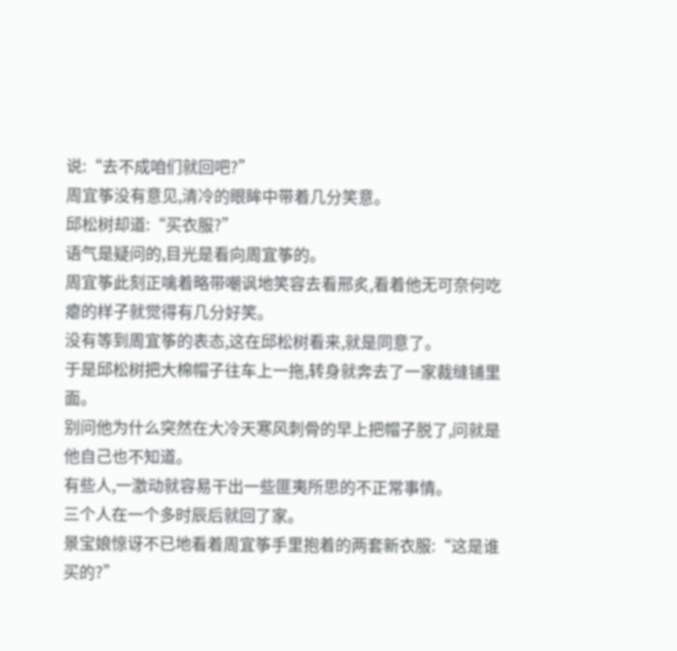说:“去不成咱们就回吧?”
周宜筝没有意见,清冷的眼眸中带着几分笑意。
邱松树却道:“买衣服?”
语气是疑问的,目光是看向周宜筝的。
周宜筝此刻正噙着略带嘲讽地笑容去看邢炙,看着他无可奈何吃瘪的样子就觉得有几分好笑。
没有等到周宜筝的表态,这在邱松树看来,就是同意了。
于是邱松树把大棉帽子往车上一拖,转身就奔去了一家裁缝铺里面。
别问他为什么突然在大冷天寒风刺骨的早上把帽子脱了,问就是他自己也不知道。
有些人,一激动就容易干出一些匪夷所思的不正常事情。
三个人在一个多时辰后就回了家。
景宝娘惊讶不已地看着周宜筝手里抱着的两套新衣服:“这是谁买的?”